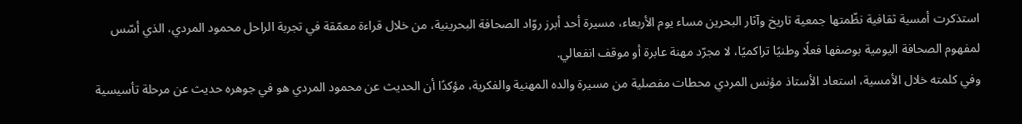استذكرت أمسية ثقافية نظّمتها جمعية تاريخ وآثار البحرين مساء يوم الأربعاء، مسيرة أحد أبرز روّاد الصحافة البحرينية، من خلال قراءة معمّقة في تجربة الراحل محمود المردي، الذي أسّس لمفهوم الصحافة اليومية بوصفها فعلًا وطنيًا تراكميًا، لا مجرّد مهنة عابرة أو موقف انفعالي.
وفي كلمته خلال الأمسية، استعاد الأستاذ مؤنس المردي محطات مفصلية من مسيرة والده المهنية والفكرية، مؤكدًا أن الحديث عن محمود المردي هو في جوهره حديث عن مرحلة تأسيسية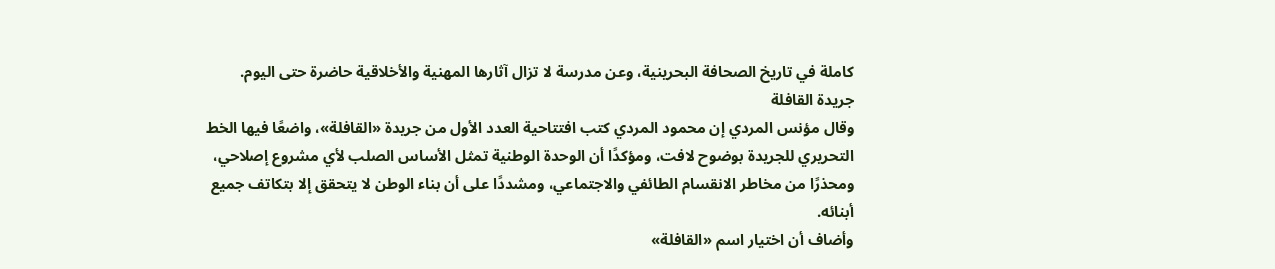كاملة في تاريخ الصحافة البحرينية، وعن مدرسة لا تزال آثارها المهنية والأخلاقية حاضرة حتى اليوم.
جريدة القافلة
وقال مؤنس المردي إن محمود المردي كتب افتتاحية العدد الأول من جريدة «القافلة»، واضعًا فيها الخط التحريري للجريدة بوضوح لافت، ومؤكدًا أن الوحدة الوطنية تمثل الأساس الصلب لأي مشروع إصلاحي، ومحذرًا من مخاطر الانقسام الطائفي والاجتماعي، ومشددًا على أن بناء الوطن لا يتحقق إلا بتكاتف جميع أبنائه.
وأضاف أن اختيار اسم «القافلة»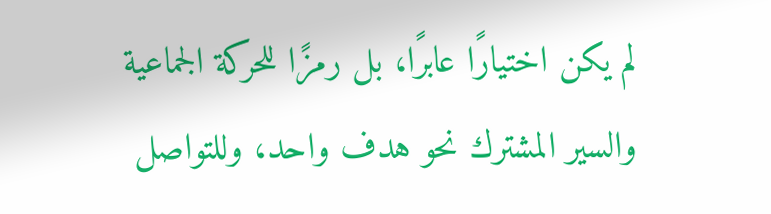لم يكن اختيارًا عابرًا، بل رمزًا للحركة الجماعية والسير المشترك نحو هدف واحد، وللتواصل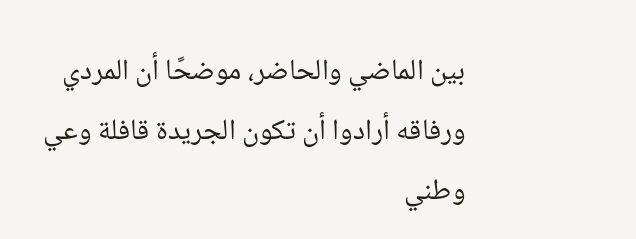بين الماضي والحاضر، موضحًا أن المردي ورفاقه أرادوا أن تكون الجريدة قافلة وعي وطني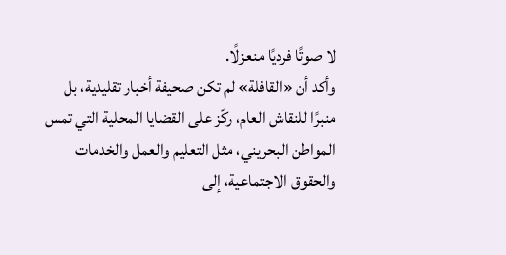لا صوتًا فرديًا منعزلًا.
وأكد أن «القافلة» لم تكن صحيفة أخبار تقليدية، بل منبرًا للنقاش العام، ركّز على القضايا المحلية التي تمس المواطن البحريني، مثل التعليم والعمل والخدمات والحقوق الاجتماعية، إلى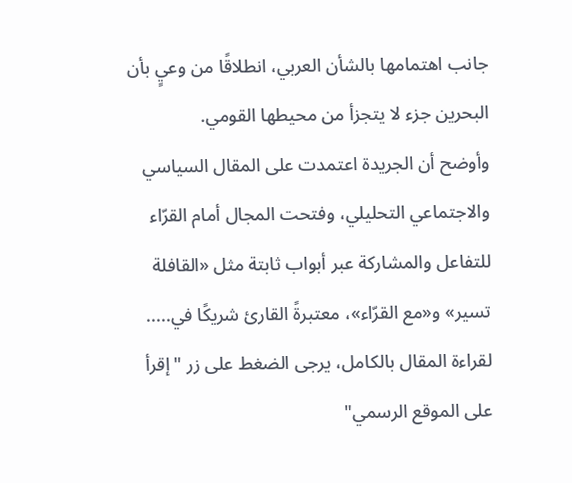جانب اهتمامها بالشأن العربي، انطلاقًا من وعيٍ بأن البحرين جزء لا يتجزأ من محيطها القومي.
وأوضح أن الجريدة اعتمدت على المقال السياسي والاجتماعي التحليلي، وفتحت المجال أمام القرّاء للتفاعل والمشاركة عبر أبواب ثابتة مثل «القافلة تسير» و«مع القرّاء»، معتبرةً القارئ شريكًا في.....
لقراءة المقال بالكامل، يرجى الضغط على زر "إقرأ على الموقع الرسمي"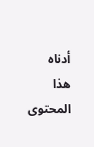أدناه
هذا المحتوى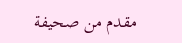مقدم من صحيفة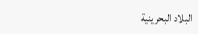البلاد البحرينية